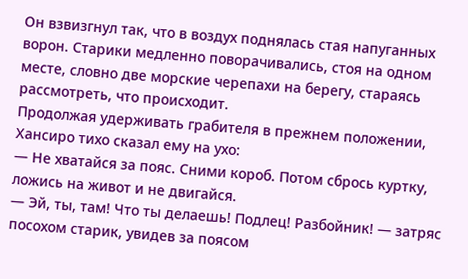Он взвизгнул так, что в воздух поднялась стая напуганных ворон. Старики медленно поворачивались, стоя на одном месте, словно две морские черепахи на берегу, стараясь рассмотреть, что происходит.
Продолжая удерживать грабителя в прежнем положении, Хансиро тихо сказал ему на ухо:
— Не хватайся за пояс. Сними короб. Потом сбрось куртку, ложись на живот и не двигайся.
— Эй, ты, там! Что ты делаешь! Подлец! Разбойник! — затряс посохом старик, увидев за поясом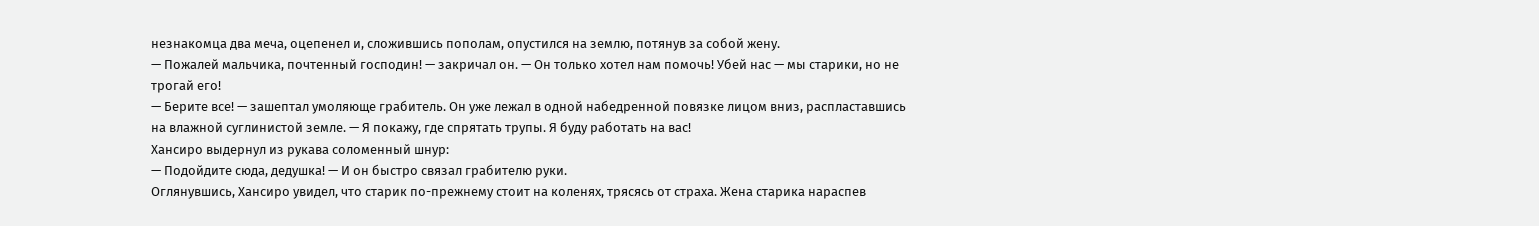незнакомца два меча, оцепенел и, сложившись пополам, опустился на землю, потянув за собой жену.
— Пожалей мальчика, почтенный господин! — закричал он. — Он только хотел нам помочь! Убей нас — мы старики, но не трогай его!
— Берите все! — зашептал умоляюще грабитель. Он уже лежал в одной набедренной повязке лицом вниз, распластавшись на влажной суглинистой земле. — Я покажу, где спрятать трупы. Я буду работать на вас!
Хансиро выдернул из рукава соломенный шнур:
— Подойдите сюда, дедушка! — И он быстро связал грабителю руки.
Оглянувшись, Хансиро увидел, что старик по-прежнему стоит на коленях, трясясь от страха. Жена старика нараспев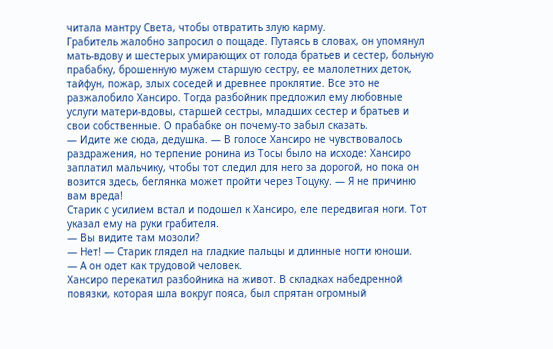читала мантру Света, чтобы отвратить злую карму.
Грабитель жалобно запросил о пощаде. Путаясь в словах, он упомянул мать-вдову и шестерых умирающих от голода братьев и сестер, больную прабабку, брошенную мужем старшую сестру, ее малолетних деток, тайфун, пожар, злых соседей и древнее проклятие. Все это не разжалобило Хансиро. Тогда разбойник предложил ему любовные услуги матери-вдовы, старшей сестры, младших сестер и братьев и свои собственные. О прабабке он почему-то забыл сказать.
— Идите же сюда, дедушка. — В голосе Хансиро не чувствовалось раздражения, но терпение ронина из Тосы было на исходе: Хансиро заплатил мальчику, чтобы тот следил для него за дорогой, но пока он возится здесь, беглянка может пройти через Тоцуку. — Я не причиню вам вреда!
Старик с усилием встал и подошел к Хансиро, еле передвигая ноги. Тот указал ему на руки грабителя.
— Вы видите там мозоли?
— Нет! — Старик глядел на гладкие пальцы и длинные ногти юноши.
— А он одет как трудовой человек.
Хансиро перекатил разбойника на живот. В складках набедренной повязки, которая шла вокруг пояса, был спрятан огромный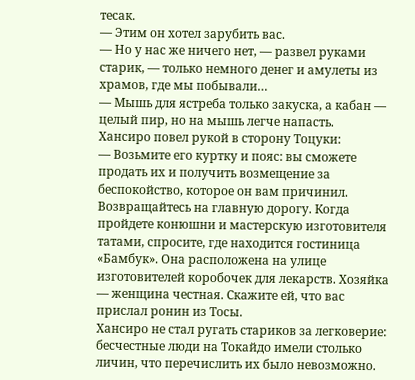тесак.
— Этим он хотел зарубить вас.
— Но у нас же ничего нет, — развел руками старик, — только немного денег и амулеты из храмов, где мы побывали…
— Мышь для ястреба только закуска, а кабан — целый пир, но на мышь легче напасть.
Хансиро повел рукой в сторону Тоцуки:
— Возьмите его куртку и пояс: вы сможете продать их и получить возмещение за беспокойство, которое он вам причинил. Возвращайтесь на главную дорогу. Когда пройдете конюшни и мастерскую изготовителя татами, спросите, где находится гостиница «Бамбук». Она расположена на улице изготовителей коробочек для лекарств. Хозяйка — женщина честная. Скажите ей, что вас прислал ронин из Тосы.
Хансиро не стал ругать стариков за легковерие: бесчестные люди на Токайдо имели столько личин, что перечислить их было невозможно.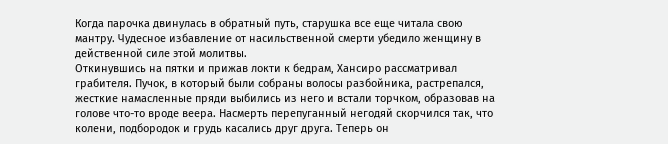Когда парочка двинулась в обратный путь, старушка все еще читала свою мантру. Чудесное избавление от насильственной смерти убедило женщину в действенной силе этой молитвы.
Откинувшись на пятки и прижав локти к бедрам, Хансиро рассматривал грабителя. Пучок, в который были собраны волосы разбойника, растрепался, жесткие намасленные пряди выбились из него и встали торчком, образовав на голове что-то вроде веера. Насмерть перепуганный негодяй скорчился так, что колени, подбородок и грудь касались друг друга. Теперь он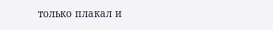только плакал и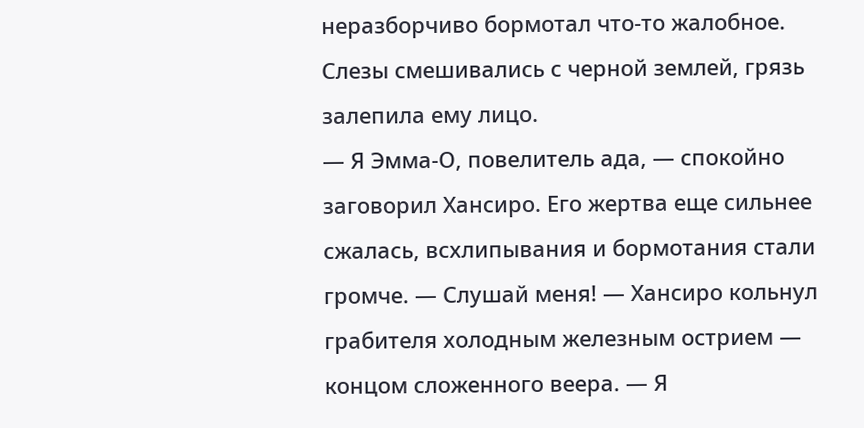неразборчиво бормотал что-то жалобное. Слезы смешивались с черной землей, грязь залепила ему лицо.
— Я Эмма-О, повелитель ада, — спокойно заговорил Хансиро. Его жертва еще сильнее сжалась, всхлипывания и бормотания стали громче. — Слушай меня! — Хансиро кольнул грабителя холодным железным острием — концом сложенного веера. — Я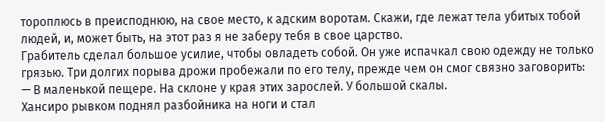тороплюсь в преисподнюю, на свое место, к адским воротам. Скажи, где лежат тела убитых тобой людей, и, может быть, на этот раз я не заберу тебя в свое царство.
Грабитель сделал большое усилие, чтобы овладеть собой. Он уже испачкал свою одежду не только грязью. Три долгих порыва дрожи пробежали по его телу, прежде чем он смог связно заговорить:
— В маленькой пещере. На склоне у края этих зарослей. У большой скалы.
Хансиро рывком поднял разбойника на ноги и стал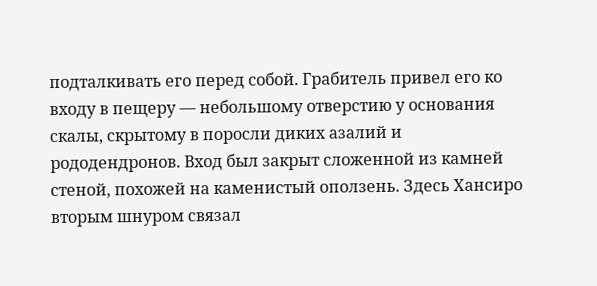подталкивать его перед собой. Грабитель привел его ко входу в пещеру — небольшому отверстию у основания скалы, скрытому в поросли диких азалий и рододендронов. Вход был закрыт сложенной из камней стеной, похожей на каменистый оползень. Здесь Хансиро вторым шнуром связал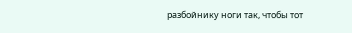разбойнику ноги так, чтобы тот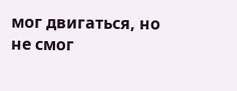мог двигаться, но не смог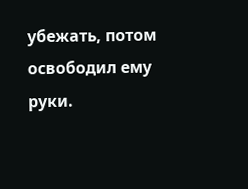убежать, потом освободил ему руки.